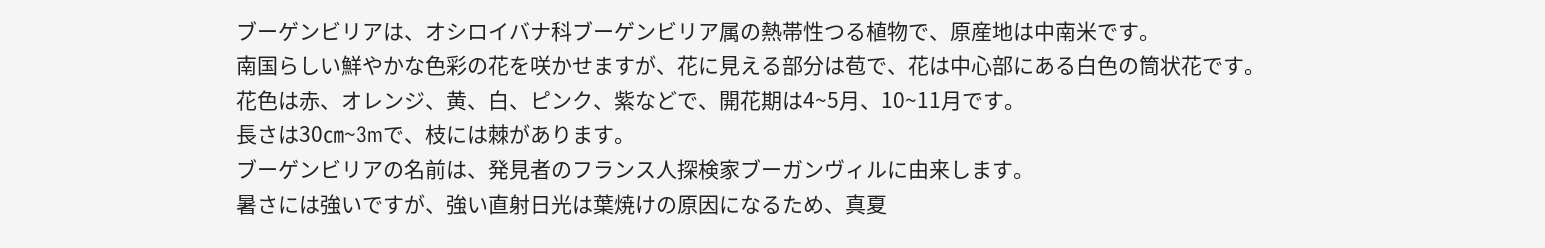ブーゲンビリアは、オシロイバナ科ブーゲンビリア属の熱帯性つる植物で、原産地は中南米です。
南国らしい鮮やかな色彩の花を咲かせますが、花に見える部分は苞で、花は中心部にある白色の筒状花です。
花色は赤、オレンジ、黄、白、ピンク、紫などで、開花期は4~5月、10~11月です。
長さは30㎝~3mで、枝には棘があります。
ブーゲンビリアの名前は、発見者のフランス人探検家ブーガンヴィルに由来します。
暑さには強いですが、強い直射日光は葉焼けの原因になるため、真夏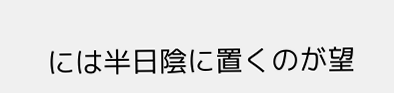には半日陰に置くのが望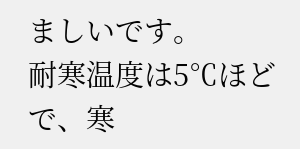ましいです。
耐寒温度は5℃ほどで、寒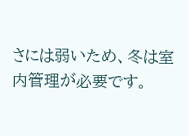さには弱いため、冬は室内管理が必要です。